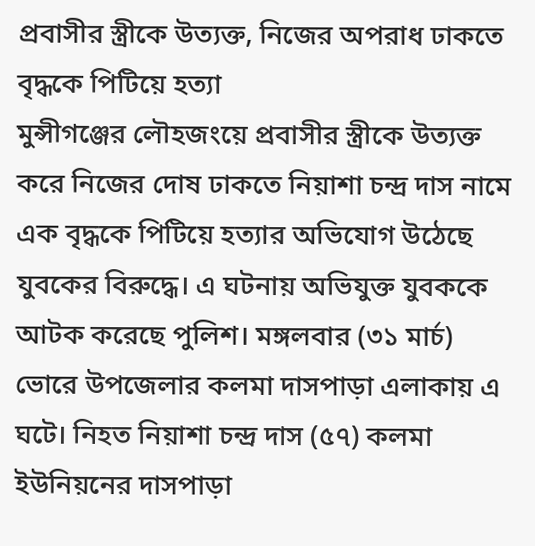প্রবাসীর স্ত্রীকে উত্যক্ত, নিজের অপরাধ ঢাকতে বৃদ্ধকে পিটিয়ে হত্যা
মুন্সীগঞ্জের লৌহজংয়ে প্রবাসীর স্ত্রীকে উত্যক্ত করে নিজের দোষ ঢাকতে নিয়াশা চন্দ্র দাস নামে এক বৃদ্ধকে পিটিয়ে হত্যার অভিযোগ উঠেছে যুবকের বিরুদ্ধে। এ ঘটনায় অভিযুক্ত যুবককে আটক করেছে পুলিশ। মঙ্গলবার (৩১ মার্চ) ভোরে উপজেলার কলমা দাসপাড়া এলাকায় এ ঘটে। নিহত নিয়াশা চন্দ্র দাস (৫৭) কলমা ইউনিয়নের দাসপাড়া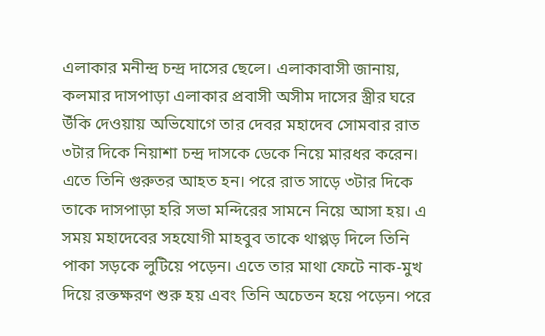এলাকার মনীন্দ্র চন্দ্র দাসের ছেলে। এলাকাবাসী জানায়, কলমার দাসপাড়া এলাকার প্রবাসী অসীম দাসের স্ত্রীর ঘরে উঁকি দেওয়ায় অভিযোগে তার দেবর মহাদেব সোমবার রাত ৩টার দিকে নিয়াশা চন্দ্র দাসকে ডেকে নিয়ে মারধর করেন। এতে তিনি গুরুতর আহত হন। পরে রাত সাড়ে ৩টার দিকে তাকে দাসপাড়া হরি সভা মন্দিরের সামনে নিয়ে আসা হয়। এ সময় মহাদেবের সহযোগী মাহবুব তাকে থাপ্পড় দিলে তিনি পাকা সড়কে লুটিয়ে পড়েন। এতে তার মাথা ফেটে নাক-মুখ দিয়ে রক্তক্ষরণ শুরু হয় এবং তিনি অচেতন হয়ে পড়েন। পরে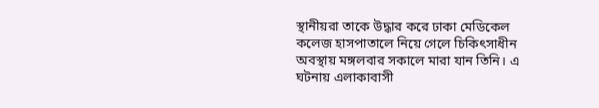স্থানীয়রা তাকে উদ্ধার করে ঢাকা মেডিকেল কলেজ হাসপাতালে নিয়ে গেলে চিকিৎসাধীন অবস্থায় মঙ্গলবার সকালে মারা যান তিনি। এ ঘটনায় এলাকাবাসী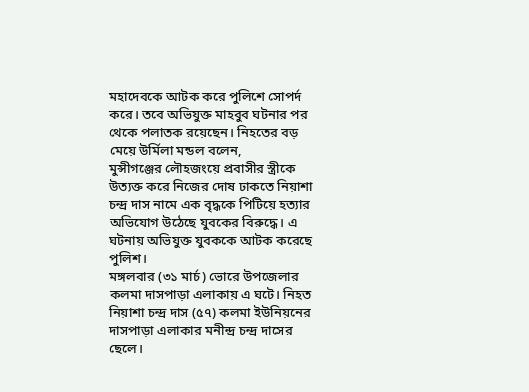মহাদেবকে আটক করে পুলিশে সোপর্দ করে। তবে অভিযুক্ত মাহবুব ঘটনার পর থেকে পলাতক রয়েছেন। নিহতের বড় মেয়ে উর্মিলা মন্ডল বলেন,
মুন্সীগঞ্জের লৌহজংয়ে প্রবাসীর স্ত্রীকে উত্যক্ত করে নিজের দোষ ঢাকতে নিয়াশা চন্দ্র দাস নামে এক বৃদ্ধকে পিটিয়ে হত্যার অভিযোগ উঠেছে যুবকের বিরুদ্ধে। এ ঘটনায় অভিযুক্ত যুবককে আটক করেছে পুলিশ।
মঙ্গলবার (৩১ মার্চ) ভোরে উপজেলার কলমা দাসপাড়া এলাকায় এ ঘটে। নিহত নিয়াশা চন্দ্র দাস (৫৭) কলমা ইউনিয়নের দাসপাড়া এলাকার মনীন্দ্র চন্দ্র দাসের ছেলে।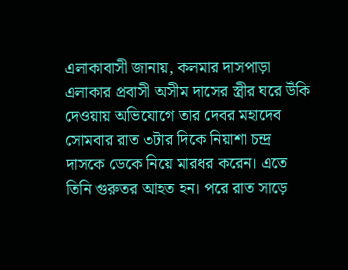এলাকাবাসী জানায়, কলমার দাসপাড়া এলাকার প্রবাসী অসীম দাসের স্ত্রীর ঘরে উঁকি দেওয়ায় অভিযোগে তার দেবর মহাদেব সোমবার রাত ৩টার দিকে নিয়াশা চন্দ্র দাসকে ডেকে নিয়ে মারধর করেন। এতে তিনি গুরুতর আহত হন। পরে রাত সাড়ে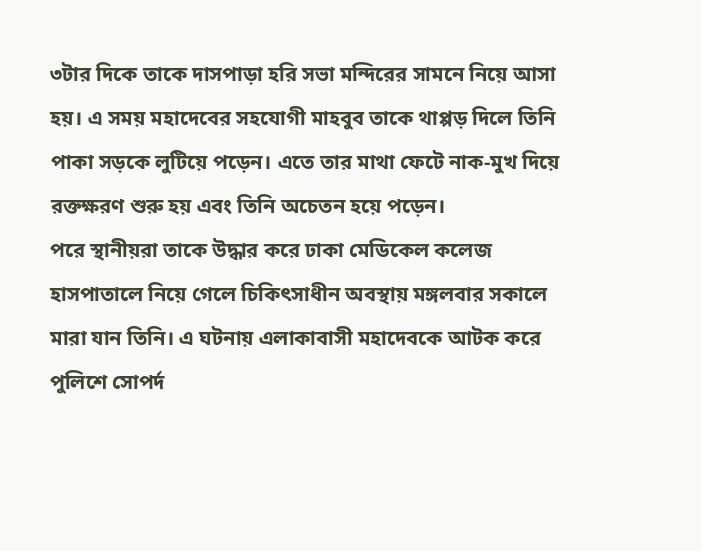৩টার দিকে তাকে দাসপাড়া হরি সভা মন্দিরের সামনে নিয়ে আসা হয়। এ সময় মহাদেবের সহযোগী মাহবুব তাকে থাপ্পড় দিলে তিনি পাকা সড়কে লুটিয়ে পড়েন। এতে তার মাথা ফেটে নাক-মুখ দিয়ে রক্তক্ষরণ শুরু হয় এবং তিনি অচেতন হয়ে পড়েন।
পরে স্থানীয়রা তাকে উদ্ধার করে ঢাকা মেডিকেল কলেজ হাসপাতালে নিয়ে গেলে চিকিৎসাধীন অবস্থায় মঙ্গলবার সকালে মারা যান তিনি। এ ঘটনায় এলাকাবাসী মহাদেবকে আটক করে পুলিশে সোপর্দ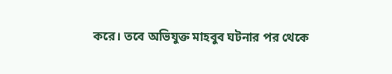করে। তবে অভিযুক্ত মাহবুব ঘটনার পর থেকে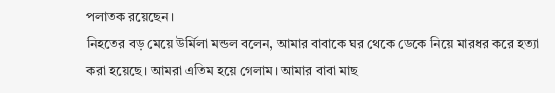পলাতক রয়েছেন।
নিহতের বড় মেয়ে উর্মিলা মন্ডল বলেন, আমার বাবাকে ঘর থেকে ডেকে নিয়ে মারধর করে হত্যা করা হয়েছে। আমরা এতিম হয়ে গেলাম। আমার বাবা মাছ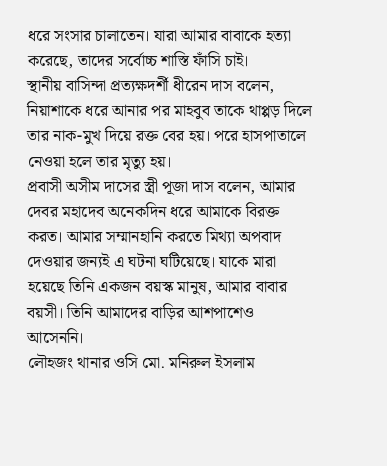ধরে সংসার চালাতেন। যারা আমার বাবাকে হত্যা করেছে, তাদের সর্বোচ্চ শাস্তি ফাঁসি চাই।
স্থানীয় বাসিন্দা প্রত্যক্ষদর্শী ধীরেন দাস বলেন, নিয়াশাকে ধরে আনার পর মাহবুব তাকে থাপ্পড় দিলে তার নাক-মুখ দিয়ে রক্ত বের হয়। পরে হাসপাতালে নেওয়া হলে তার মৃত্যু হয়।
প্রবাসী অসীম দাসের স্ত্রী পূজা দাস বলেন, আমার দেবর মহাদেব অনেকদিন ধরে আমাকে বিরক্ত করত। আমার সম্মানহানি করতে মিথ্যা অপবাদ দেওয়ার জন্যই এ ঘটনা ঘটিয়েছে। যাকে মারা হয়েছে তিনি একজন বয়স্ক মানুষ, আমার বাবার বয়সী। তিনি আমাদের বাড়ির আশপাশেও আসেননি।
লৌহজং থানার ওসি মো. মনিরুল ইসলাম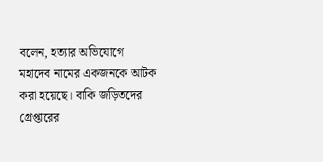বলেন, হত্যার অভিযোগে মহাদেব নামের একজনকে আটক করা হয়েছে। বাকি জড়িতদের গ্রেপ্তারের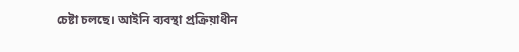চেষ্টা চলছে। আইনি ব্যবস্থা প্রক্রিয়াধীন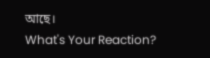আছে।
What's Your Reaction?